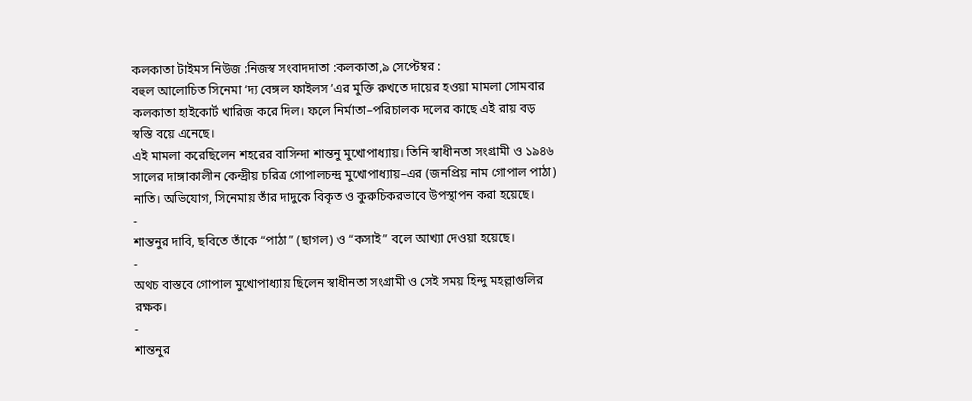কলকাতা টাইমস নিউজ :নিজস্ব সংবাদদাতা :কলকাতা,৯ সেপ্টেম্বর :
বহুল আলোচিত সিনেমা ‘দ্য বেঙ্গল ফাইলস ’এর মুক্তি রুখতে দায়ের হওয়া মামলা সোমবার কলকাতা হাইকোর্ট খারিজ করে দিল। ফলে নির্মাতা–পরিচালক দলের কাছে এই রায় বড় স্বস্তি বয়ে এনেছে।
এই মামলা করেছিলেন শহরের বাসিন্দা শান্তনু মুখোপাধ্যায়। তিনি স্বাধীনতা সংগ্রামী ও ১৯৪৬ সালের দাঙ্গাকালীন কেন্দ্রীয় চরিত্র গোপালচন্দ্র মুখোপাধ্যায়–এর (জনপ্রিয় নাম গোপাল পাঠা) নাতি। অভিযোগ, সিনেমায় তাঁর দাদুকে বিকৃত ও কুরুচিকরভাবে উপস্থাপন করা হয়েছে।
-
শান্তনুর দাবি, ছবিতে তাঁকে “পাঠা” (ছাগল) ও “কসাই” বলে আখ্যা দেওয়া হয়েছে।
-
অথচ বাস্তবে গোপাল মুখোপাধ্যায় ছিলেন স্বাধীনতা সংগ্রামী ও সেই সময় হিন্দু মহল্লাগুলির রক্ষক।
-
শান্তনুর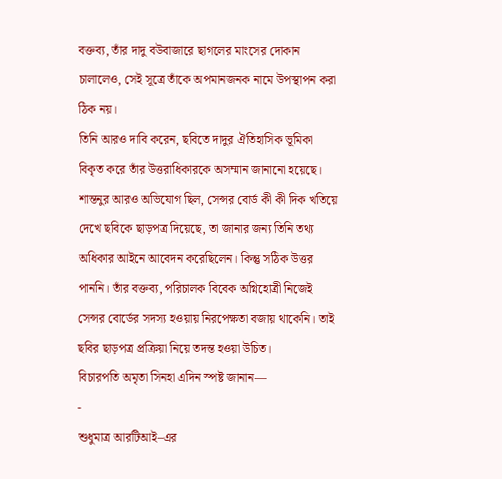বক্তব্য, তাঁর দাদু বউবাজারে ছাগলের মাংসের দোকান চালালেও, সেই সূত্রে তাঁকে অপমানজনক নামে উপস্থাপন করা ঠিক নয়।
তিনি আরও দাবি করেন, ছবিতে দাদুর ঐতিহাসিক ভূমিকা বিকৃত করে তাঁর উত্তরাধিকারকে অসম্মান জানানো হয়েছে।
শান্তনুর আরও অভিযোগ ছিল, সেন্সর বোর্ড কী কী দিক খতিয়ে দেখে ছবিকে ছাড়পত্র দিয়েছে, তা জানার জন্য তিনি তথ্য অধিকার আইনে আবেদন করেছিলেন। কিন্তু সঠিক উত্তর পাননি। তাঁর বক্তব্য, পরিচালক বিবেক অগ্নিহোত্রী নিজেই সেন্সর বোর্ডের সদস্য হওয়ায় নিরপেক্ষতা বজায় থাকেনি। তাই ছবির ছাড়পত্র প্রক্রিয়া নিয়ে তদন্ত হওয়া উচিত।
বিচারপতি অমৃতা সিনহা এদিন স্পষ্ট জানান—
-
শুধুমাত্র আরটিআই–এর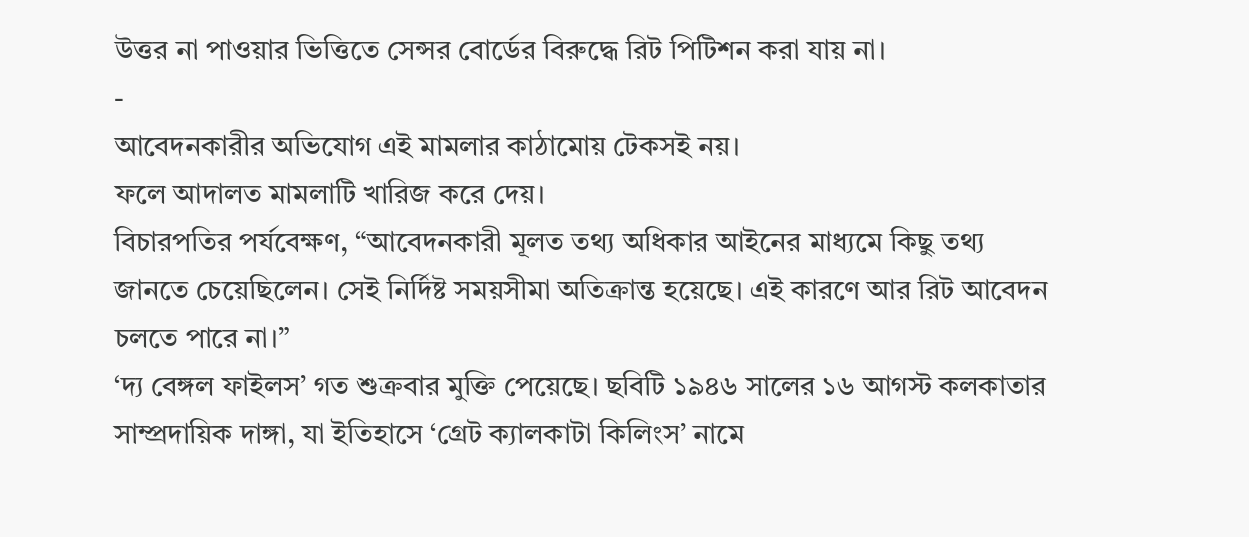উত্তর না পাওয়ার ভিত্তিতে সেন্সর বোর্ডের বিরুদ্ধে রিট পিটিশন করা যায় না।
-
আবেদনকারীর অভিযোগ এই মামলার কাঠামোয় টেকসই নয়।
ফলে আদালত মামলাটি খারিজ করে দেয়।
বিচারপতির পর্যবেক্ষণ, “আবেদনকারী মূলত তথ্য অধিকার আইনের মাধ্যমে কিছু তথ্য জানতে চেয়েছিলেন। সেই নির্দিষ্ট সময়সীমা অতিক্রান্ত হয়েছে। এই কারণে আর রিট আবেদন চলতে পারে না।”
‘দ্য বেঙ্গল ফাইলস’ গত শুক্রবার মুক্তি পেয়েছে। ছবিটি ১৯৪৬ সালের ১৬ আগস্ট কলকাতার সাম্প্রদায়িক দাঙ্গা, যা ইতিহাসে ‘গ্রেট ক্যালকাটা কিলিংস’ নামে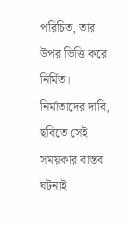পরিচিত, তার উপর ভিত্তি করে নির্মিত। নির্মাতাদের দাবি, ছবিতে সেই সময়কার বাস্তব ঘটনাই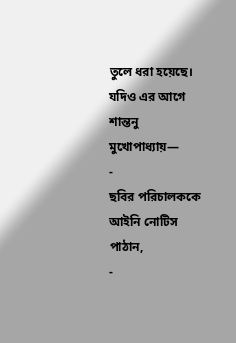তুলে ধরা হয়েছে।
যদিও এর আগে শান্তনু মুখোপাধ্যায়—
-
ছবির পরিচালককে আইনি নোটিস পাঠান,
-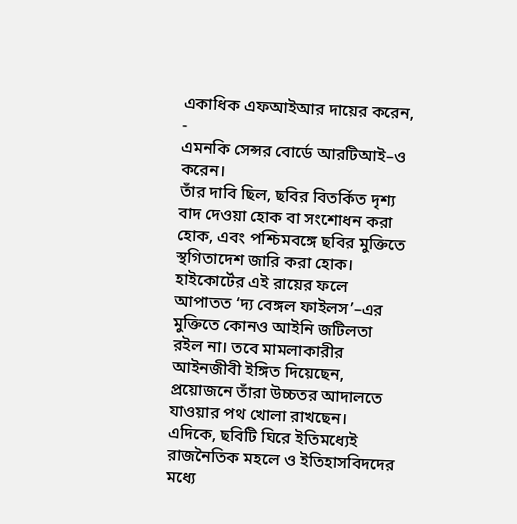একাধিক এফআইআর দায়ের করেন,
-
এমনকি সেন্সর বোর্ডে আরটিআই–ও করেন।
তাঁর দাবি ছিল, ছবির বিতর্কিত দৃশ্য বাদ দেওয়া হোক বা সংশোধন করা হোক, এবং পশ্চিমবঙ্গে ছবির মুক্তিতে স্থগিতাদেশ জারি করা হোক।
হাইকোর্টের এই রায়ের ফলে আপাতত ‘দ্য বেঙ্গল ফাইলস’–এর মুক্তিতে কোনও আইনি জটিলতা রইল না। তবে মামলাকারীর আইনজীবী ইঙ্গিত দিয়েছেন, প্রয়োজনে তাঁরা উচ্চতর আদালতে যাওয়ার পথ খোলা রাখছেন।
এদিকে, ছবিটি ঘিরে ইতিমধ্যেই রাজনৈতিক মহলে ও ইতিহাসবিদদের মধ্যে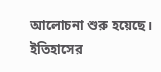আলোচনা শুরু হয়েছে। ইতিহাসের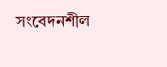সংবেদনশীল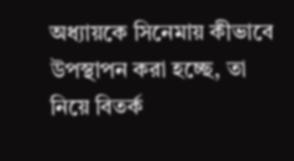অধ্যায়কে সিনেমায় কীভাবে উপস্থাপন করা হচ্ছে, তা নিয়ে বিতর্ক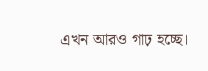এখন আরও গাঢ় হচ্ছে।